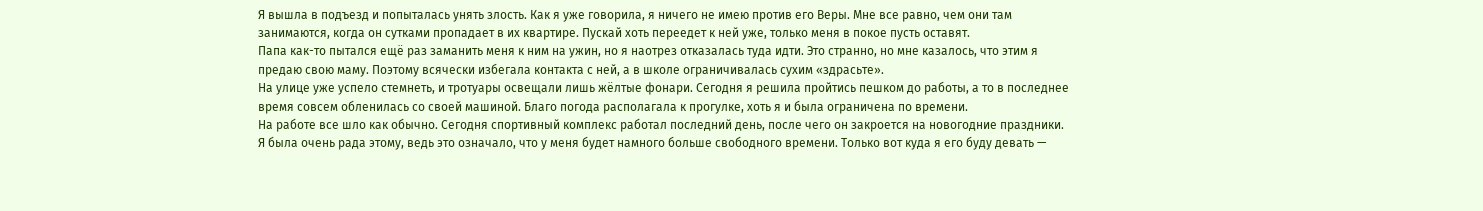Я вышла в подъезд и попыталась унять злость. Как я уже говорила, я ничего не имею против его Веры. Мне все равно, чем они там занимаются, когда он сутками пропадает в их квартире. Пускай хоть переедет к ней уже, только меня в покое пусть оставят.
Папа как-то пытался ещё раз заманить меня к ним на ужин, но я наотрез отказалась туда идти. Это странно, но мне казалось, что этим я предаю свою маму. Поэтому всячески избегала контакта с ней, а в школе ограничивалась сухим «здрасьте».
На улице уже успело стемнеть, и тротуары освещали лишь жёлтые фонари. Сегодня я решила пройтись пешком до работы, а то в последнее время совсем обленилась со своей машиной. Благо погода располагала к прогулке, хоть я и была ограничена по времени.
На работе все шло как обычно. Сегодня спортивный комплекс работал последний день, после чего он закроется на новогодние праздники. Я была очень рада этому, ведь это означало, что у меня будет намного больше свободного времени. Только вот куда я его буду девать —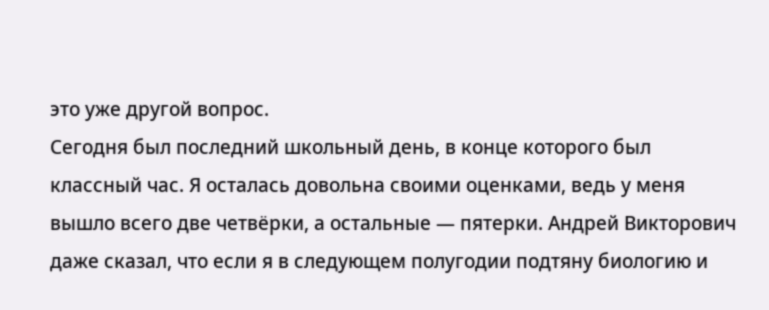это уже другой вопрос.
Сегодня был последний школьный день, в конце которого был классный час. Я осталась довольна своими оценками, ведь у меня вышло всего две четвёрки, а остальные — пятерки. Андрей Викторович даже сказал, что если я в следующем полугодии подтяну биологию и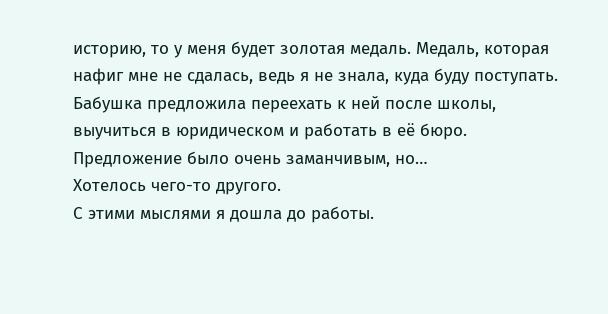историю, то у меня будет золотая медаль. Медаль, которая нафиг мне не сдалась, ведь я не знала, куда буду поступать.
Бабушка предложила переехать к ней после школы, выучиться в юридическом и работать в её бюро. Предложение было очень заманчивым, но…
Хотелось чего-то другого.
С этими мыслями я дошла до работы.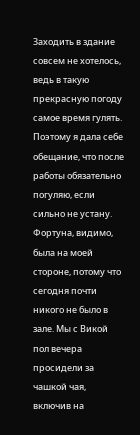Заходить в здание совсем не хотелось, ведь в такую прекрасную погоду самое время гулять. Поэтому я дала себе обещание, что после работы обязательно погуляю, если сильно не устану.
Фортуна, видимо, была на моей стороне, потому что сегодня почти никого не было в зале. Мы с Викой пол вечера просидели за чашкой чая, включив на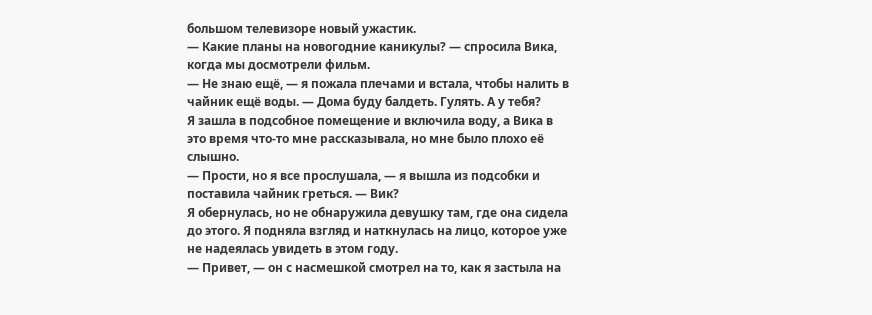большом телевизоре новый ужастик.
— Какие планы на новогодние каникулы? — спросила Вика, когда мы досмотрели фильм.
— Не знаю ещё, — я пожала плечами и встала, чтобы налить в чайник ещё воды. — Дома буду балдеть. Гулять. А у тебя?
Я зашла в подсобное помещение и включила воду, а Вика в это время что-то мне рассказывала, но мне было плохо её слышно.
— Прости, но я все прослушала, — я вышла из подсобки и поставила чайник греться. — Вик?
Я обернулась, но не обнаружила девушку там, где она сидела до этого. Я подняла взгляд и наткнулась на лицо, которое уже не надеялась увидеть в этом году.
— Привет, — он с насмешкой смотрел на то, как я застыла на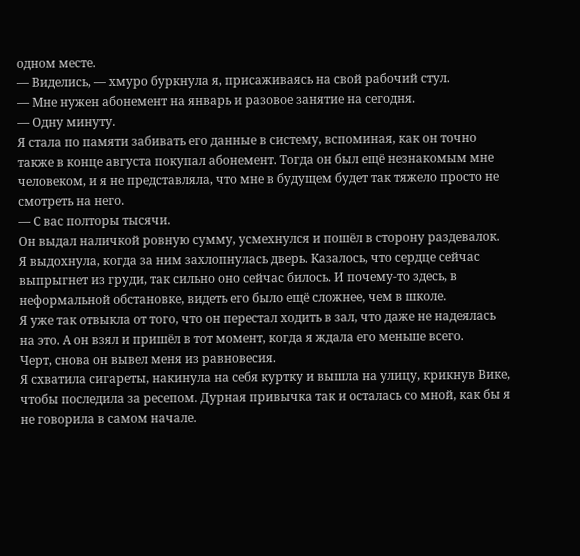одном месте.
— Виделись, — хмуро буркнула я, присаживаясь на свой рабочий стул.
— Мне нужен абонемент на январь и разовое занятие на сегодня.
— Одну минуту.
Я стала по памяти забивать его данные в систему, вспоминая, как он точно также в конце августа покупал абонемент. Тогда он был ещё незнакомым мне человеком, и я не представляла, что мне в будущем будет так тяжело просто не смотреть на него.
— С вас полторы тысячи.
Он выдал наличкой ровную сумму, усмехнулся и пошёл в сторону раздевалок. Я выдохнула, когда за ним захлопнулась дверь. Казалось, что сердце сейчас выпрыгнет из груди, так сильно оно сейчас билось. И почему-то здесь, в неформальной обстановке, видеть его было ещё сложнее, чем в школе.
Я уже так отвыкла от того, что он перестал ходить в зал, что даже не надеялась на это. А он взял и пришёл в тот момент, когда я ждала его меньше всего.
Черт, снова он вывел меня из равновесия.
Я схватила сигареты, накинула на себя куртку и вышла на улицу, крикнув Вике, чтобы последила за ресепом. Дурная привычка так и осталась со мной, как бы я не говорила в самом начале.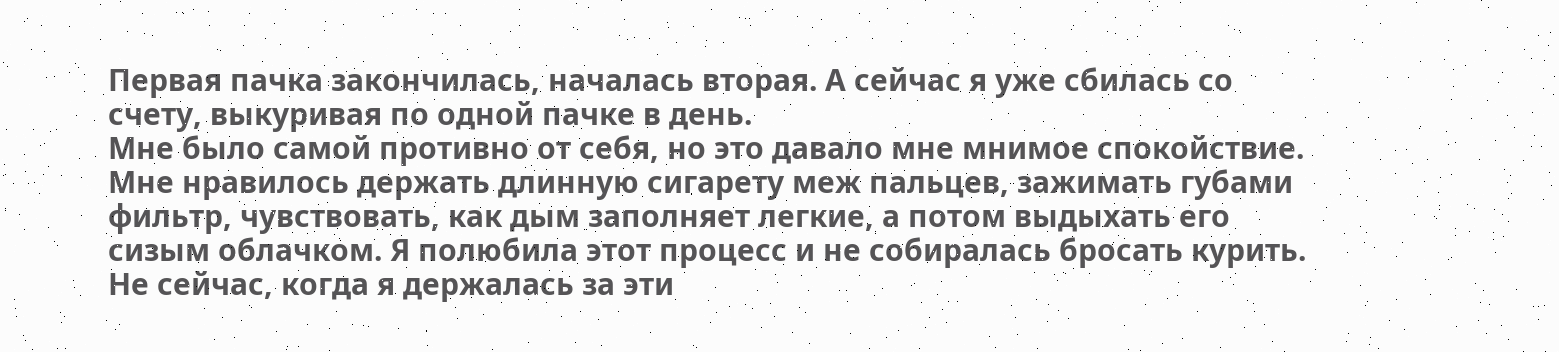Первая пачка закончилась, началась вторая. А сейчас я уже сбилась со счету, выкуривая по одной пачке в день.
Мне было самой противно от себя, но это давало мне мнимое спокойствие. Мне нравилось держать длинную сигарету меж пальцев, зажимать губами фильтр, чувствовать, как дым заполняет легкие, а потом выдыхать его сизым облачком. Я полюбила этот процесс и не собиралась бросать курить. Не сейчас, когда я держалась за эти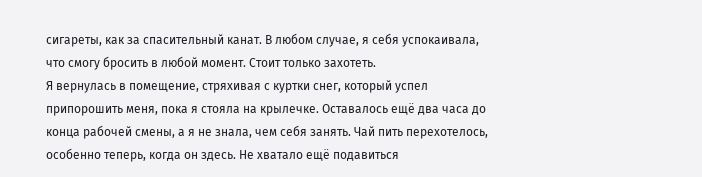сигареты, как за спасительный канат. В любом случае, я себя успокаивала, что смогу бросить в любой момент. Стоит только захотеть.
Я вернулась в помещение, стряхивая с куртки снег, который успел припорошить меня, пока я стояла на крылечке. Оставалось ещё два часа до конца рабочей смены, а я не знала, чем себя занять. Чай пить перехотелось, особенно теперь, когда он здесь. Не хватало ещё подавиться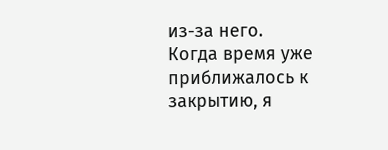из-за него.
Когда время уже приближалось к закрытию, я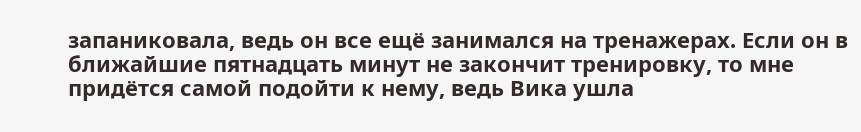запаниковала, ведь он все ещё занимался на тренажерах. Если он в ближайшие пятнадцать минут не закончит тренировку, то мне придётся самой подойти к нему, ведь Вика ушла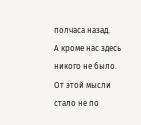полчаса назад.
А кроме нас здесь никого не было.
От этой мысли стало не по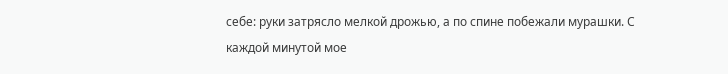себе: руки затрясло мелкой дрожью, а по спине побежали мурашки. С каждой минутой мое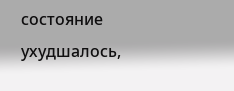состояние ухудшалось,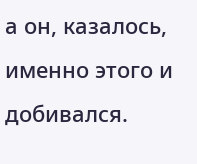а он, казалось, именно этого и добивался.